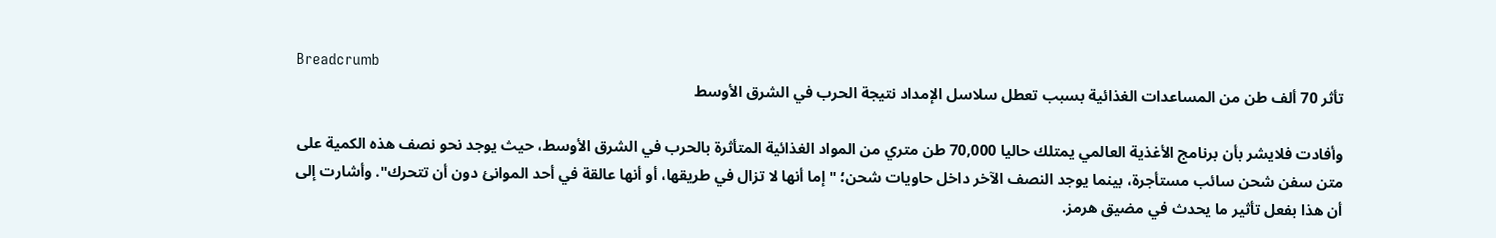Breadcrumb
تأثر 70 ألف طن من المساعدات الغذائية بسبب تعطل سلاسل الإمداد نتيجة الحرب في الشرق الأوسط

وأفادت فلايشر بأن برنامج الأغذية العالمي يمتلك حاليا 70,000 طن متري من المواد الغذائية المتأثرة بالحرب في الشرق الأوسط، حيث يوجد نحو نصف هذه الكمية على متن سفن شحن سائب مستأجرة، بينما يوجد النصف الآخر داخل حاويات شحن؛ "إما أنها لا تزال في طريقها، أو أنها عالقة في أحد الموانئ دون أن تتحرك". وأشارت إلى أن هذا بفعل تأثير ما يحدث في مضيق هرمز.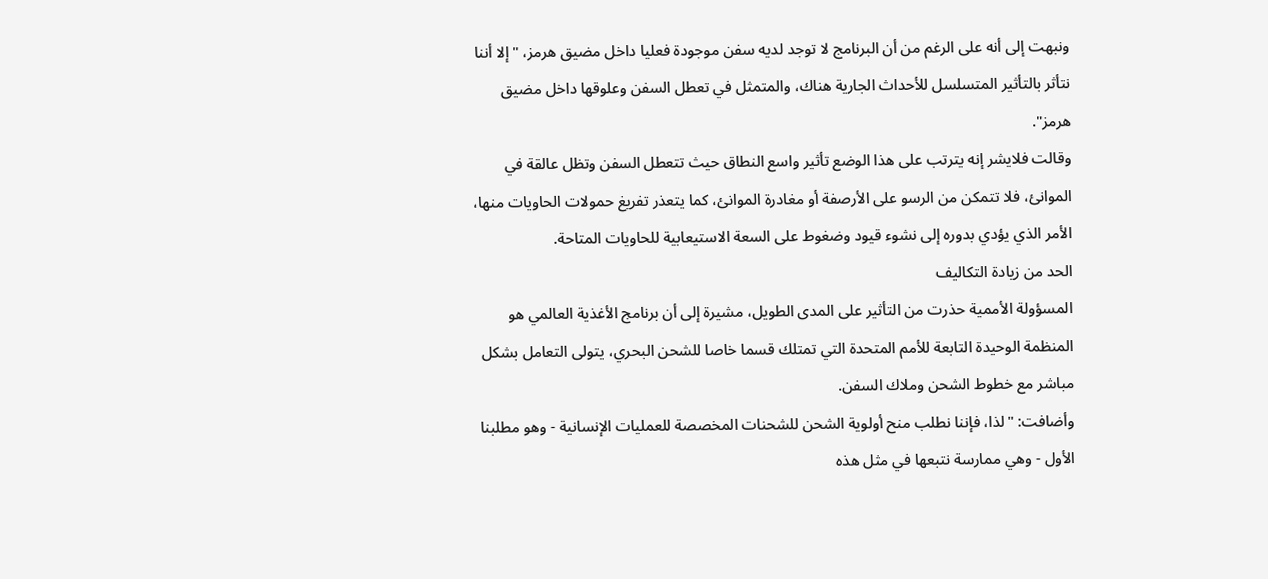ونبهت إلى أنه على الرغم من أن البرنامج لا توجد لديه سفن موجودة فعليا داخل مضيق هرمز، "إلا أننا نتأثر بالتأثير المتسلسل للأحداث الجارية هناك، والمتمثل في تعطل السفن وعلوقها داخل مضيق هرمز".
وقالت فلايشر إنه يترتب على هذا الوضع تأثير واسع النطاق حيث تتعطل السفن وتظل عالقة في الموانئ، فلا تتمكن من الرسو على الأرصفة أو مغادرة الموانئ، كما يتعذر تفريغ حمولات الحاويات منها، الأمر الذي يؤدي بدوره إلى نشوء قيود وضغوط على السعة الاستيعابية للحاويات المتاحة.
الحد من زيادة التكاليف
المسؤولة الأممية حذرت من التأثير على المدى الطويل، مشيرة إلى أن برنامج الأغذية العالمي هو المنظمة الوحيدة التابعة للأمم المتحدة التي تمتلك قسما خاصا للشحن البحري، يتولى التعامل بشكل مباشر مع خطوط الشحن وملاك السفن.
وأضافت: "لذا، فإننا نطلب منح أولوية الشحن للشحنات المخصصة للعمليات الإنسانية - وهو مطلبنا الأول - وهي ممارسة نتبعها في مثل هذه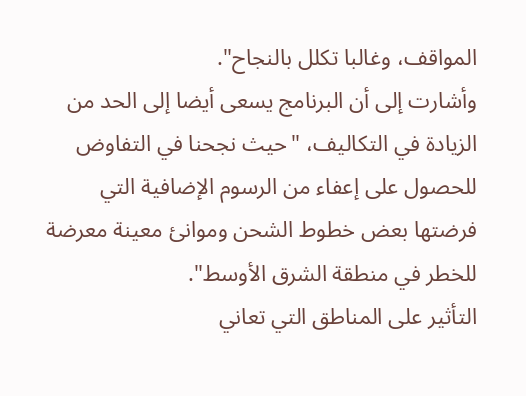المواقف، وغالبا تكلل بالنجاح".
وأشارت إلى أن البرنامج يسعى أيضا إلى الحد من الزيادة في التكاليف، "حيث نجحنا في التفاوض للحصول على إعفاء من الرسوم الإضافية التي فرضتها بعض خطوط الشحن وموانئ معينة معرضة للخطر في منطقة الشرق الأوسط".
التأثير على المناطق التي تعاني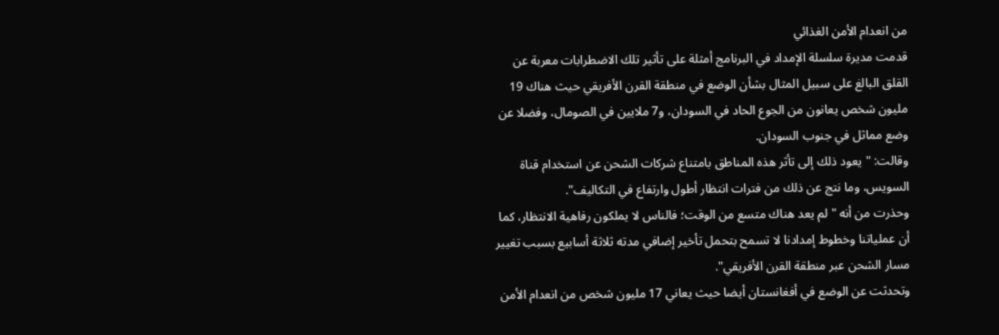من انعدام الأمن الغذائي
قدمت مديرة سلسلة الإمداد في البرنامج أمثلة على تأثير تلك الاضطرابات معربة عن القلق البالغ على سبيل المثال بشأن الوضع في منطقة القرن الأفريقي حيث هناك 19 مليون شخص يعانون من الجوع الحاد في السودان، و7 ملايين في الصومال، وفضلا عن وضع مماثل في جنوب السودان.
وقالت: "يعود ذلك إلى تأثر هذه المناطق بامتناع شركات الشحن عن استخدام قناة السويس، وما نتج عن ذلك من فترات انتظار أطول وارتفاع في التكاليف".
وحذرت من أنه "لم يعد هناك متسع من الوقت؛ فالناس لا يملكون رفاهية الانتظار، كما أن عملياتنا وخطوط إمدادنا لا تسمح بتحمل تأخير إضافي مدته ثلاثة أسابيع بسبب تغيير مسار الشحن عبر منطقة القرن الأفريقي".
وتحدثت عن الوضع في أفغانستان أيضا حيث يعاني 17 مليون شخص من انعدام الأمن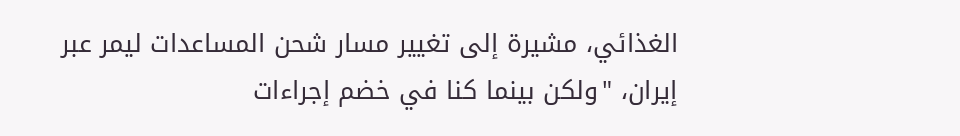الغذائي، مشيرة إلى تغيير مسار شحن المساعدات ليمر عبر إيران، "ولكن بينما كنا في خضم إجراءات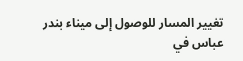تغيير المسار للوصول إلى ميناء بندر عباس في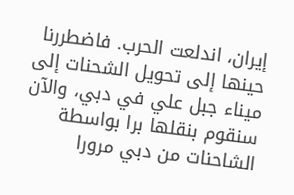إيران، اندلعت الحرب. فاضطررنا حينها إلى تحويل الشحنات إلى ميناء جبل علي في دبي، والآن سنقوم بنقلها برا بواسطة الشاحنات من دبي مرورا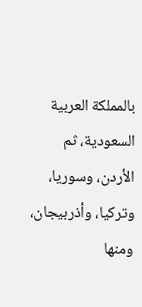بالمملكة العربية السعودية، ثم الأردن، وسوريا، وتركيا، وأذربيجان، ومنها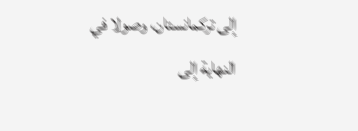إلى تركمانستان، وصولا في النهاية إلى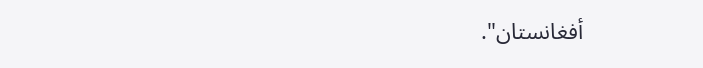أفغانستان".